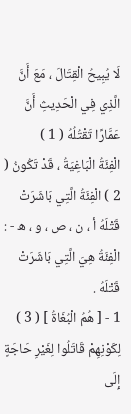لَا يُبِيحُ الْقِتَالَ ، مَعَ أَنَّ الَّذِي فِي الْحَدِيثِ أَنَّ عَمَّارًا تَقْتُلُهُ ( 1 )
الْفِئَةُ الْبَاغِيَةُ ، قَدْ تَكُونُ ( 2 ) الْفِئَةُ الَّتِي بَاشَرَتْ قَتْلَهُ أ ، ن ، ص ، و ، ه - : الْفِئَةُ هِيَ الَّتِي بَاشَرَتْ قَتْلَهُ .
1 - [ هُمُ الْبُغَاةُ ] ( 3 ) لِكَوْنِهِمْ قَاتَلُوا لِغَيْرِ حَاجَةٍ إِلَى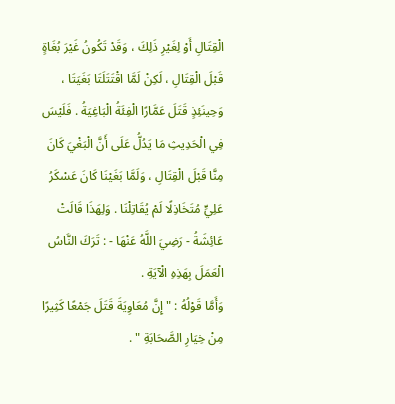الْقِتَالِ أَوْ لِغَيْرِ ذَلِكَ ، وَقَدْ تَكُونُ غَيْرَ بُغَاةٍ قَبْلَ الْقِتَالِ ، لَكِنْ لَمَّا اقْتَتَلَتَا بَغَيَتَا ، وَحِينَئِذٍ قَتَلَ عَمَّارًا الْفِئَةُ الْبَاغِيَةُ . فَلَيْسَ فِي الْحَدِيثِ مَا يَدُلُّ عَلَى أَنَّ الْبَغْيَ كَانَ مِنَّا قَبْلَ الْقِتَالِ ، وَلَمَّا بَغَيْنَا كَانَ عَسْكَرُ عَلِيٍّ مُتَخَاذِلًا لَمْ يُقَاتِلْنَا . وَلِهَذَا قَالَتْ عَائِشَةُ - رَضِيَ اللَّهُ عَنْهَا - : تَرَكَ النَّاسُ الْعَمَلَ بِهَذِهِ الْآيَةِ .
وَأَمَّا قَوْلُهُ : " إِنَّ مُعَاوِيَةَ قَتَلَ جَمْعًا كَثِيرًا مِنْ خِيَارِ الصَّحَابَةِ " .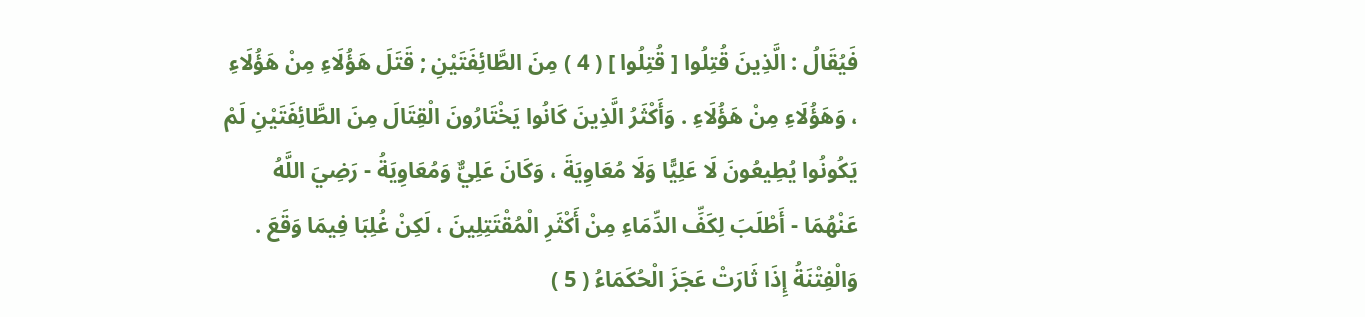فَيُقَالُ : الَّذِينَ قُتِلُوا [ قُتِلُوا ] ( 4 ) مِنَ الطَّائِفَتَيْنِ ; قَتَلَ هَؤُلَاءِ مِنْ هَؤُلَاءِ ، وَهَؤُلَاءِ مِنْ هَؤُلَاءِ . وَأَكْثَرُ الَّذِينَ كَانُوا يَخْتَارُونَ الْقِتَالَ مِنَ الطَّائِفَتَيْنِ لَمْ يَكُونُوا يُطِيعُونَ لَا عَلِيًّا وَلَا مُعَاوِيَةَ ، وَكَانَ عَلِيٌّ وَمُعَاوِيَةُ - رَضِيَ اللَّهُ عَنْهُمَا - أَطْلَبَ لِكَفِّ الدِّمَاءِ مِنْ أَكْثَرِ الْمُقْتَتِلِينَ ، لَكِنْ غُلِبَا فِيمَا وَقَعَ . وَالْفِتْنَةُ إِذَا ثَارَتْ عَجَزَ الْحُكَمَاءُ ( 5 )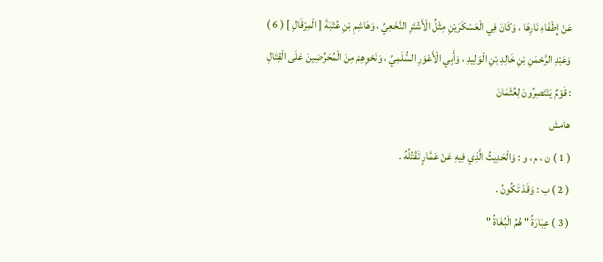عَنْ إِطْفَاءِ نَارِهَا ، وَكَانَ فِي الْعَسْكَرَيْنِ مِثْلُ الْأَشْتَرِ النَّخَعِيِّ ، وَهَاشِمِ بْنِ عُتْبَةَ [ الْمِرْقَالِ ] ( 6 ) وَعَبْدِ الرَّحْمَنِ بْنِ خَالِدِ بْنِ الْوَلِيدِ ، وَأَبِي الْأَعْوَرِ السُّلَمِيِّ ، وَنَحْوِهِمْ مِنَ الْمُحَرِّضِينَ عَلَى الْقِتَالِ : قَوْمٌ يَنْتَصِرُونَ لِعُثْمَانَ
هامش
( 1 ) ن ، م ، و : وَالْحَدِيثُ الَّذِي فِيهِ عَنْ عَمَّارٍ تَقْتُلُهُ .
( 2 ) ب : وَقَدْ تَكُونُ .
( 3 ) عِبَارَةُ " هُمُ الْبُغَاةُ "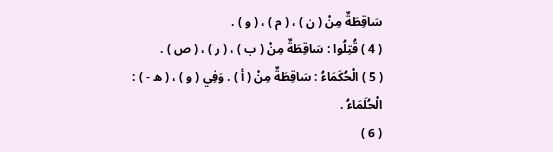سَاقِطَةٌ مِنْ ( ن ) ، ( م ) ، ( و ) .
( 4 ) قُتِلُوا : سَاقِطَةٌ مِنْ ( ب ) ، ( ر ) ، ( ص ) .
( 5 ) الْحُكَمَاءُ : سَاقِطَةٌ مِنْ ( أ ) . وَفِي ( و ) ، ( ه - ) : الْحُلَمَاءُ .
( 6 )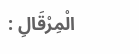الْمِرْقَالِ :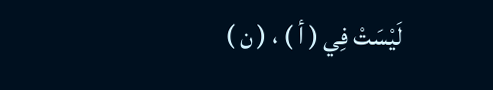لَيْسَتْ فِي ( أ ) ، ( ن )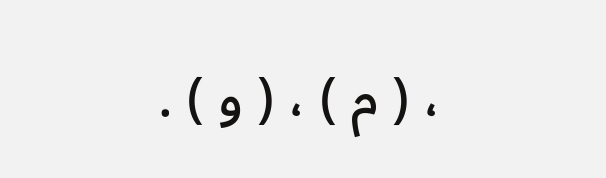، ( م ) ، ( و ) .